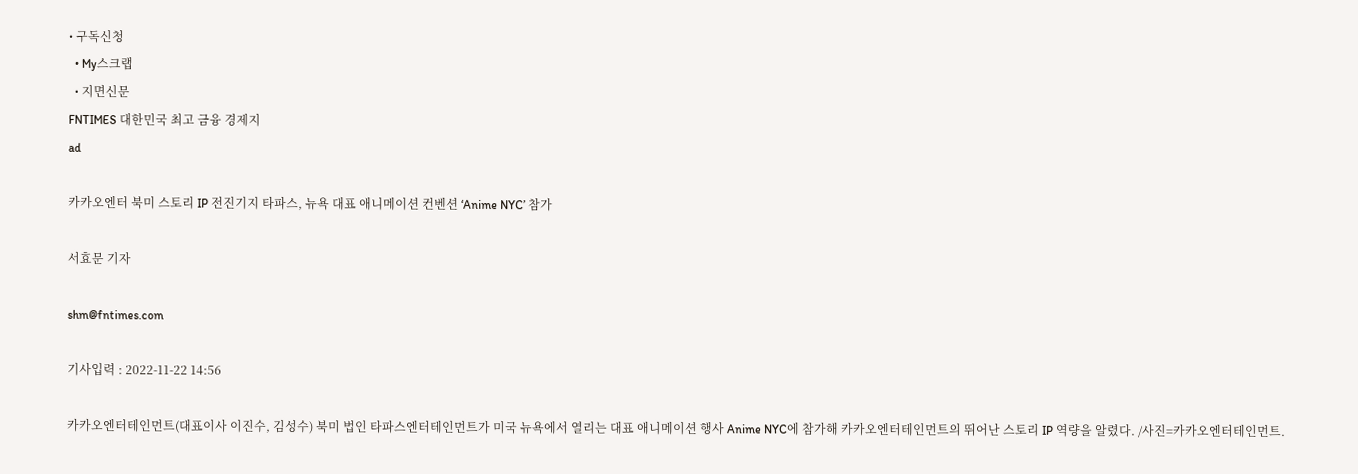• 구독신청
  • My스크랩
  • 지면신문
FNTIMES 대한민국 최고 금융 경제지
ad

카카오엔터 북미 스토리 IP 전진기지 타파스, 뉴욕 대표 애니메이션 컨벤션 ‘Anime NYC’ 참가

서효문 기자

shm@fntimes.com

기사입력 : 2022-11-22 14:56

카카오엔터테인먼트(대표이사 이진수, 김성수) 북미 법인 타파스엔터테인먼트가 미국 뉴욕에서 열리는 대표 애니메이션 행사 Anime NYC에 참가해 카카오엔터테인먼트의 뛰어난 스토리 IP 역량을 알렸다. /사진=카카오엔터테인먼트.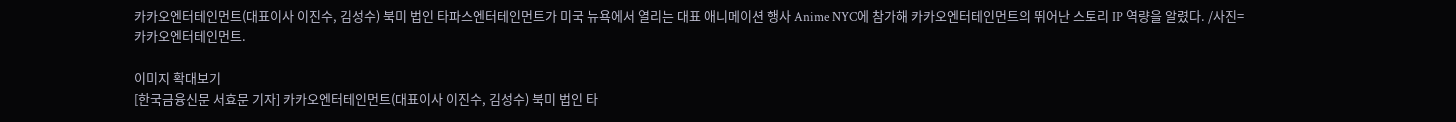카카오엔터테인먼트(대표이사 이진수, 김성수) 북미 법인 타파스엔터테인먼트가 미국 뉴욕에서 열리는 대표 애니메이션 행사 Anime NYC에 참가해 카카오엔터테인먼트의 뛰어난 스토리 IP 역량을 알렸다. /사진=카카오엔터테인먼트.

이미지 확대보기
[한국금융신문 서효문 기자] 카카오엔터테인먼트(대표이사 이진수, 김성수) 북미 법인 타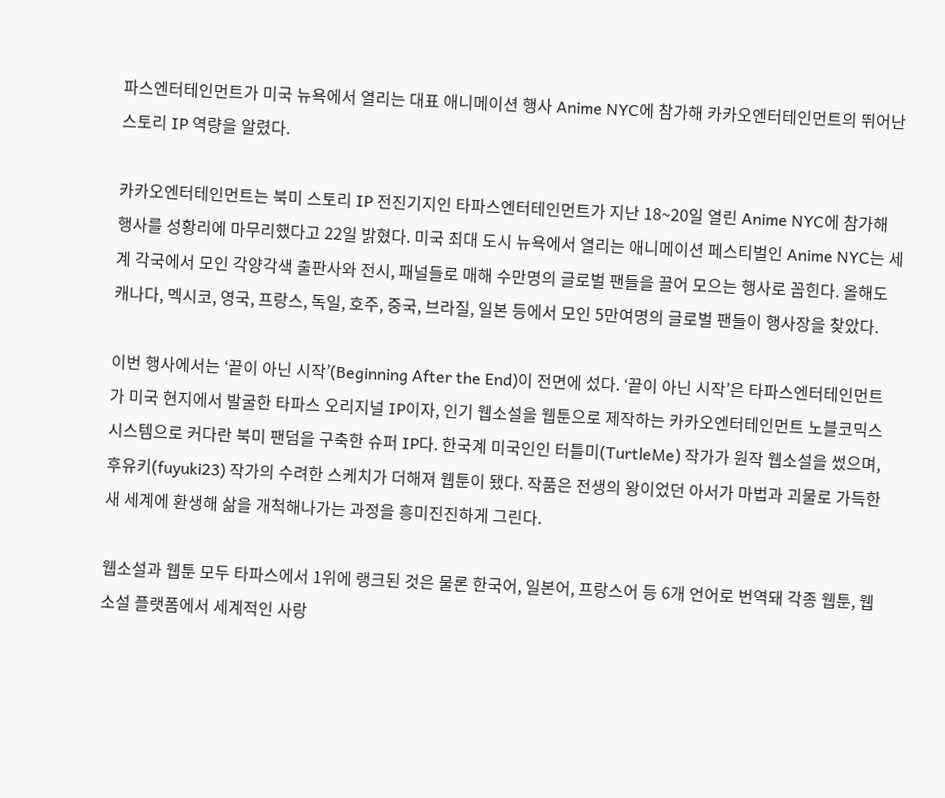파스엔터테인먼트가 미국 뉴욕에서 열리는 대표 애니메이션 행사 Anime NYC에 참가해 카카오엔터테인먼트의 뛰어난 스토리 IP 역량을 알렸다.

카카오엔터테인먼트는 북미 스토리 IP 전진기지인 타파스엔터테인먼트가 지난 18~20일 열린 Anime NYC에 참가해 행사를 성황리에 마무리했다고 22일 밝혔다. 미국 최대 도시 뉴욕에서 열리는 애니메이션 페스티벌인 Anime NYC는 세계 각국에서 모인 각양각색 출판사와 전시, 패널들로 매해 수만명의 글로벌 팬들을 끌어 모으는 행사로 꼽힌다. 올해도 캐나다, 멕시코, 영국, 프랑스, 독일, 호주, 중국, 브라질, 일본 등에서 모인 5만여명의 글로벌 팬들이 행사장을 찾았다.

이번 행사에서는 ‘끝이 아닌 시작’(Beginning After the End)이 전면에 섰다. ‘끝이 아닌 시작’은 타파스엔터테인먼트가 미국 현지에서 발굴한 타파스 오리지널 IP이자, 인기 웹소설을 웹툰으로 제작하는 카카오엔터테인먼트 노블코믹스 시스템으로 커다란 북미 팬덤을 구축한 슈퍼 IP다. 한국계 미국인인 터틀미(TurtleMe) 작가가 원작 웹소설을 썼으며, 후유키(fuyuki23) 작가의 수려한 스케치가 더해져 웹툰이 됐다. 작품은 전생의 왕이었던 아서가 마법과 괴물로 가득한 새 세계에 환생해 삶을 개척해나가는 과정을 흥미진진하게 그린다.

웹소설과 웹툰 모두 타파스에서 1위에 랭크된 것은 물론 한국어, 일본어, 프랑스어 등 6개 언어로 번역돼 각종 웹툰, 웹소설 플랫폼에서 세계적인 사랑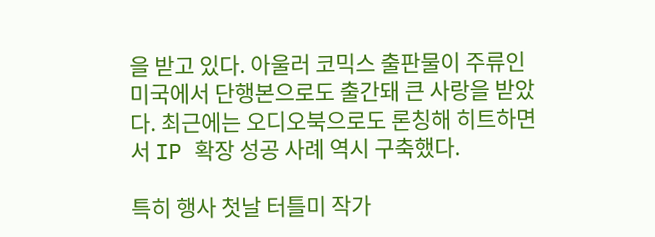을 받고 있다. 아울러 코믹스 출판물이 주류인 미국에서 단행본으로도 출간돼 큰 사랑을 받았다. 최근에는 오디오북으로도 론칭해 히트하면서 IP 확장 성공 사례 역시 구축했다.

특히 행사 첫날 터틀미 작가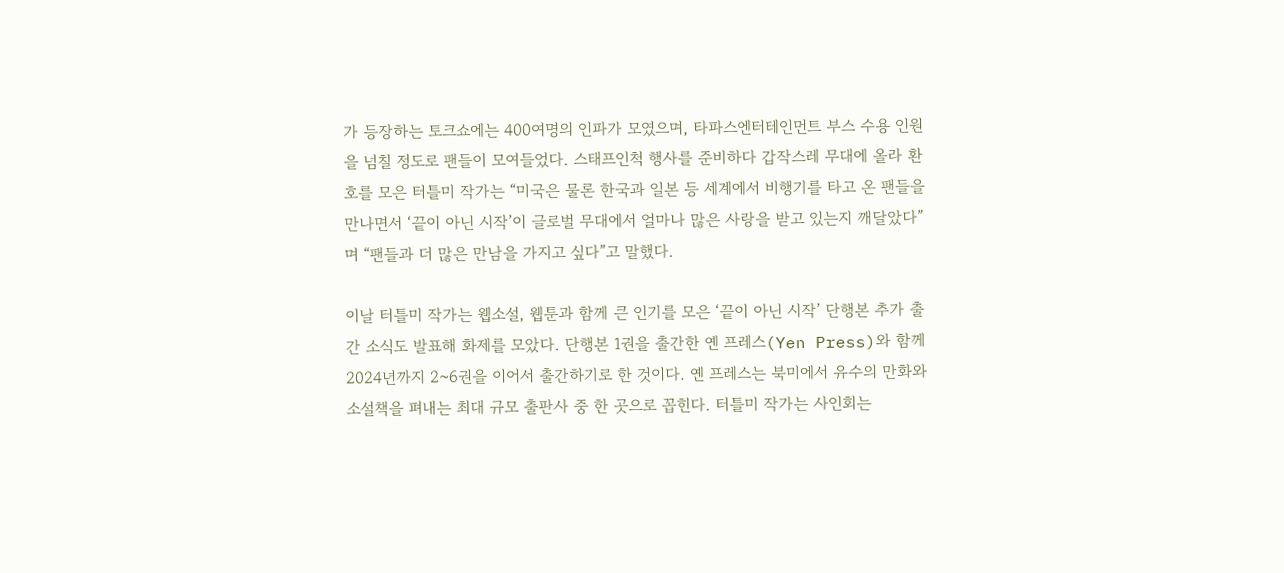가 등장하는 토크쇼에는 400여명의 인파가 모였으며, 타파스엔터테인먼트 부스 수용 인원을 넘칠 정도로 팬들이 모여들었다. 스태프인척 행사를 준비하다 갑작스레 무대에 올라 환호를 모은 터틀미 작가는 “미국은 물론 한국과 일본 등 세계에서 비행기를 타고 온 팬들을 만나면서 ‘끝이 아닌 시작’이 글로벌 무대에서 얼마나 많은 사랑을 받고 있는지 깨달았다”며 “팬들과 더 많은 만남을 가지고 싶다”고 말했다.

이날 터틀미 작가는 웹소설, 웹툰과 함께 큰 인기를 모은 ‘끝이 아닌 시작’ 단행본 추가 출간 소식도 발표해 화제를 모았다. 단행본 1권을 출간한 옌 프레스(Yen Press)와 함께 2024년까지 2~6권을 이어서 출간하기로 한 것이다. 옌 프레스는 북미에서 유수의 만화와 소설책을 펴내는 최대 규모 출판사 중 한 곳으로 꼽힌다. 터틀미 작가는 사인회는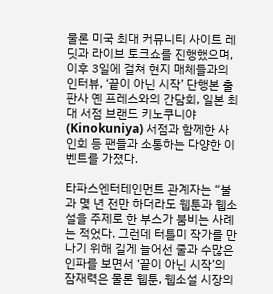물론 미국 최대 커뮤니티 사이트 레딧과 라이브 토크쇼를 진행했으며, 이후 3일에 걸쳐 현지 매체들과의 인터뷰, ‘끝이 아닌 시작’ 단행본 출판사 옌 프레스와의 간담회, 일본 최대 서점 브랜드 키노쿠니야(Kinokuniya) 서점과 함께한 사인회 등 팬들과 소통하는 다양한 이벤트를 가졌다.

타파스엔터테인먼트 관계자는 “불과 몇 년 전만 하더라도 웹툰과 웹소설을 주제로 한 부스가 붐비는 사례는 적었다. 그런데 터틀미 작가를 만나기 위해 길게 늘어선 줄과 수많은 인파를 보면서 ‘끝이 아닌 시작’의 잠재력은 물론 웹툰, 웹소설 시장의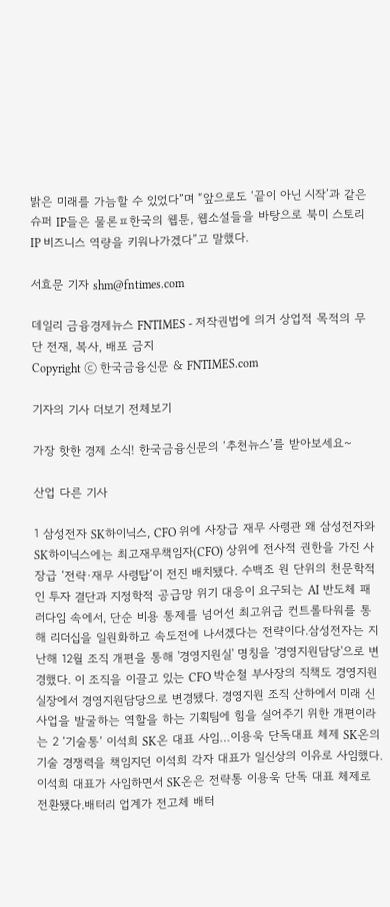밝은 미래를 가늠할 수 있었다”며 “앞으로도 ‘끝이 아닌 시작’과 같은 슈퍼 IP들은 물론ㅍ한국의 웹툰, 웹소설들을 바탕으로 북미 스토리 IP 비즈니스 역량을 키워나가겠다”고 말했다.

서효문 기자 shm@fntimes.com

데일리 금융경제뉴스 FNTIMES - 저작권법에 의거 상업적 목적의 무단 전재, 복사, 배포 금지
Copyright ⓒ 한국금융신문 & FNTIMES.com

기자의 기사 더보기 전체보기

가장 핫한 경제 소식! 한국금융신문의 ‘추천뉴스’를 받아보세요~

산업 다른 기사

1 삼성전자 SK하이닉스, CFO 위에 사장급 재무 사령관 왜 삼성전자와 SK하이닉스에는 최고재무책임자(CFO) 상위에 전사적 권한을 가진 사장급 ‘전략·재무 사령탑’이 전진 배치됐다. 수백조 원 단위의 천문학적인 투자 결단과 지정학적 공급망 위기 대응이 요구되는 AI 반도체 패러다임 속에서, 단순 비용 통제를 넘어선 최고위급 컨트롤타워를 통해 리더십을 일원화하고 속도전에 나서겠다는 전략이다.삼성전자는 지난해 12월 조직 개편을 통해 '경영지원실' 명칭을 '경영지원담당'으로 변경했다. 이 조직을 이끌고 있는 CFO 박순철 부사장의 직책도 경영지원실장에서 경영지원담당으로 변경됐다. 경영지원 조직 산하에서 미래 신사업을 발굴하는 역할을 하는 기획팀에 힘을 실어주기 위한 개편이라는 2 ‘기술통’ 이석희 SK온 대표 사임…이용욱 단독대표 체제 SK온의 기술 경쟁력을 책임지던 이석희 각자 대표가 일신상의 이유로 사임했다. 이석희 대표가 사임하면서 SK온은 전략통 이용욱 단독 대표 체제로 전환됐다.배터리 업계가 전고체 배터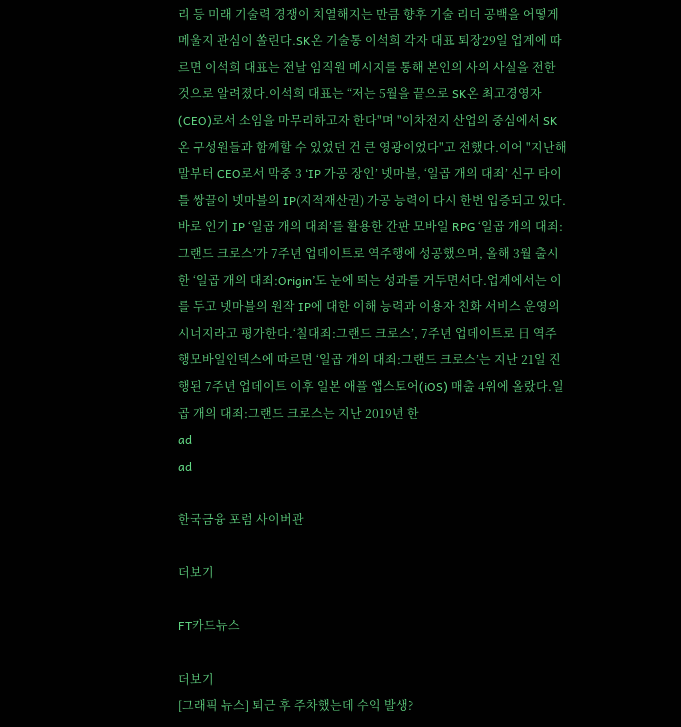리 등 미래 기술력 경쟁이 치열해지는 만큼 향후 기술 리더 공백을 어떻게 메울지 관심이 쏠린다.SK온 기술통 이석희 각자 대표 퇴장29일 업계에 따르면 이석희 대표는 전날 임직원 메시지를 통해 본인의 사의 사실을 전한 것으로 알려졌다.이석희 대표는 “저는 5월을 끝으로 SK온 최고경영자(CEO)로서 소임을 마무리하고자 한다"며 "이차전지 산업의 중심에서 SK온 구성원들과 함께할 수 있었던 건 큰 영광이었다"고 전했다.이어 "지난해 말부터 CEO로서 막중 3 ‘IP 가공 장인’ 넷마블, ‘일곱 개의 대죄’ 신구 타이틀 쌍끌이 넷마블의 IP(지적재산권) 가공 능력이 다시 한번 입증되고 있다. 바로 인기 IP ‘일곱 개의 대죄’를 활용한 간판 모바일 RPG ‘일곱 개의 대죄: 그랜드 크로스’가 7주년 업데이트로 역주행에 성공했으며, 올해 3월 출시한 ‘일곱 개의 대죄:Origin’도 눈에 띄는 성과를 거두면서다.업계에서는 이를 두고 넷마블의 원작 IP에 대한 이해 능력과 이용자 친화 서비스 운영의 시너지라고 평가한다.‘칠대죄:그랜드 크로스’, 7주년 업데이트로 日 역주행모바일인덱스에 따르면 ‘일곱 개의 대죄:그랜드 크로스’는 지난 21일 진행된 7주년 업데이트 이후 일본 애플 앱스토어(iOS) 매출 4위에 올랐다.일곱 개의 대죄:그랜드 크로스는 지난 2019년 한
ad
ad

한국금융 포럼 사이버관

더보기

FT카드뉴스

더보기
[그래픽 뉴스] 퇴근 후 주차했는데 수익 발생?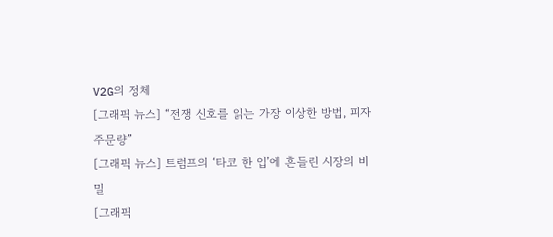V2G의 정체
[그래픽 뉴스] “전쟁 신호를 읽는 가장 이상한 방법, 피자 주문량”
[그래픽 뉴스] 트럼프의 ‘타코 한 입’에 흔들린 시장의 비밀
[그래픽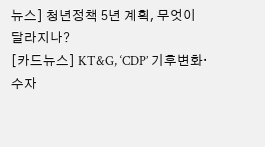뉴스] 청년정책 5년 계획, 무엇이 달라지나?
[카드뉴스] KT&G, ‘CDP’ 기후변화·수자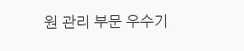원 관리 부문 우수기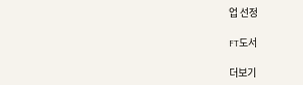업 선정

FT도서

더보기